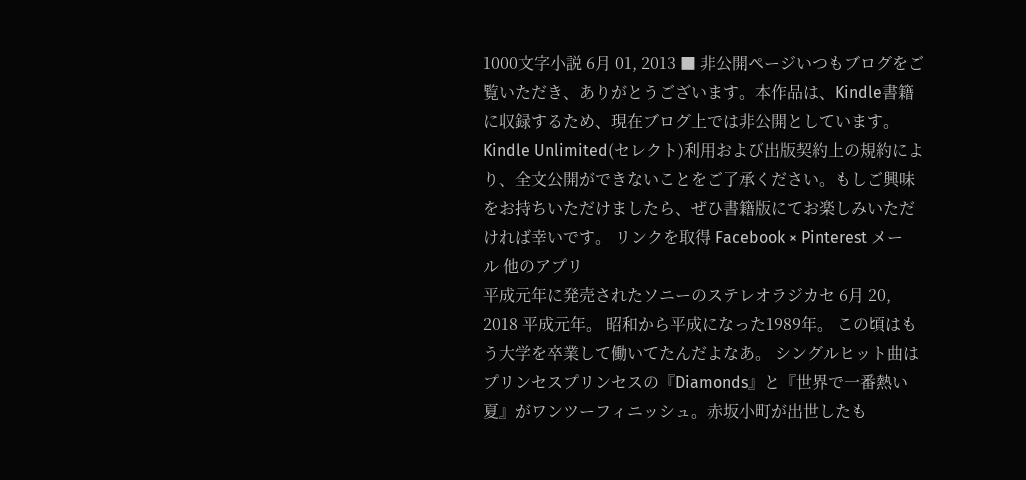1000文字小説 6月 01, 2013 ■ 非公開ページいつもブログをご覧いただき、ありがとうございます。本作品は、Kindle書籍に収録するため、現在ブログ上では非公開としています。Kindle Unlimited(セレクト)利用および出版契約上の規約により、全文公開ができないことをご了承ください。もしご興味をお持ちいただけましたら、ぜひ書籍版にてお楽しみいただければ幸いです。 リンクを取得 Facebook × Pinterest メール 他のアプリ
平成元年に発売されたソニーのステレオラジカセ 6月 20, 2018 平成元年。 昭和から平成になった1989年。 この頃はもう大学を卒業して働いてたんだよなあ。 シングルヒット曲はプリンセスプリンセスの『Diamonds』と『世界で一番熱い夏』がワンツーフィニッシュ。赤坂小町が出世したも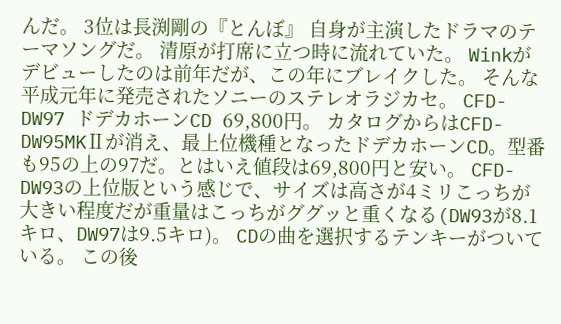んだ。 3位は長渕剛の『とんぼ』 自身が主演したドラマのテーマソングだ。 清原が打席に立つ時に流れていた。 Winkがデビューしたのは前年だが、この年にブレイクした。 そんな平成元年に発売されたソニーのステレオラジカセ。 CFD-DW97 ドデカホーンCD 69,800円。 カタログからはCFD-DW95MKⅡが消え、最上位機種となったドデカホーンCD。型番も95の上の97だ。とはいえ値段は69,800円と安い。 CFD-DW93の上位版という感じで、サイズは高さが4ミリこっちが大きい程度だが重量はこっちがググッと重くなる(DW93が8.1キロ、DW97は9.5キロ)。 CDの曲を選択するテンキーがついている。 この後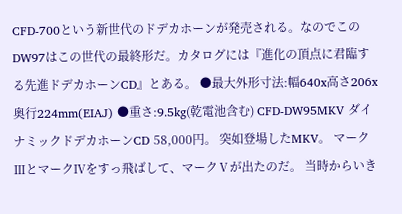CFD-700という新世代のドデカホーンが発売される。なのでこのDW97はこの世代の最終形だ。カタログには『進化の頂点に君臨する先進ドデカホーンCD』とある。 ●最大外形寸法:幅640x高さ206x奥行224mm(EIAJ) ●重さ:9.5kg(乾電池含む) CFD-DW95MKⅤ ダイナミックドデカホーンCD 58,000円。 突如登場したMKⅤ。 マークⅢとマークⅣをすっ飛ばして、マークⅤが出たのだ。 当時からいき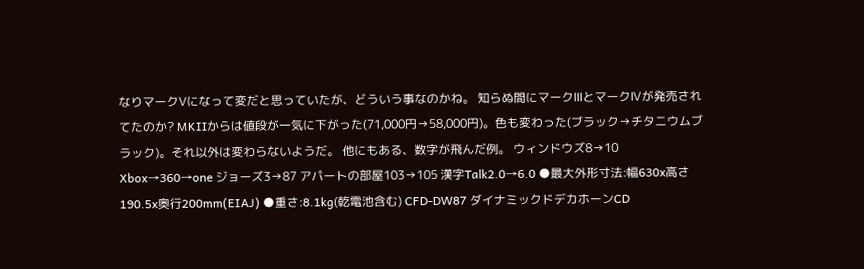なりマークⅤになって変だと思っていたが、どういう事なのかね。 知らぬ間にマークⅢとマークⅣが発売されてたのか? MKⅡからは値段が一気に下がった(71,000円→58,000円)。色も変わった(ブラック→チタニウムブラック)。それ以外は変わらないようだ。 他にもある、数字が飛んだ例。 ウィンドウズ8→10 Xbox→360→one ジョーズ3→87 アパートの部屋103→105 漢字Talk2.0→6.0 ●最大外形寸法:幅630x高さ190.5x奥行200mm(EIAJ) ●重さ:8.1kg(乾電池含む) CFD-DW87 ダイナミックドデカホーンCD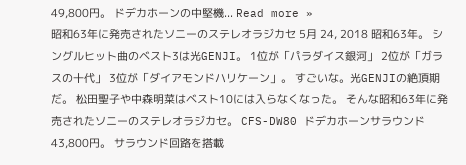49,800円。 ドデカホーンの中堅機... Read more »
昭和63年に発売されたソニーのステレオラジカセ 5月 24, 2018 昭和63年。 シングルヒット曲のベスト3は光GENJI。 1位が「パラダイス銀河」 2位が「ガラスの十代」 3位が「ダイアモンドハリケーン」。 すごいな。光GENJIの絶頂期だ。 松田聖子や中森明菜はベスト10には入らなくなった。 そんな昭和63年に発売されたソニーのステレオラジカセ。 CFS-DW80 ドデカホーンサラウンド 43,800円。 サラウンド回路を搭載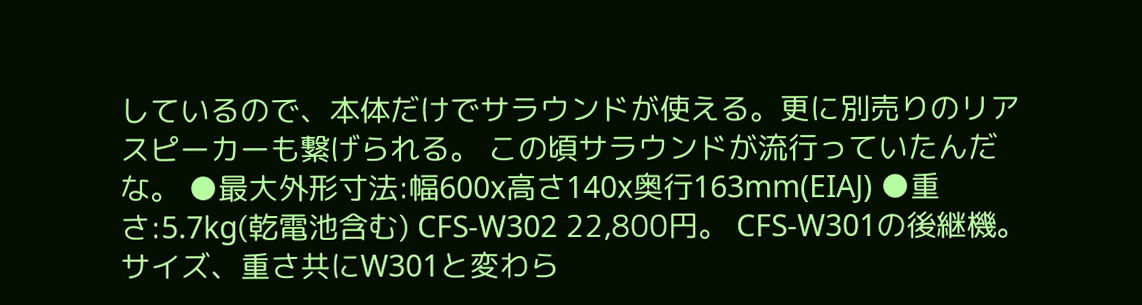しているので、本体だけでサラウンドが使える。更に別売りのリアスピーカーも繋げられる。 この頃サラウンドが流行っていたんだな。 ●最大外形寸法:幅600x高さ140x奥行163mm(EIAJ) ●重さ:5.7kg(乾電池含む) CFS-W302 22,800円。 CFS-W301の後継機。 サイズ、重さ共にW301と変わら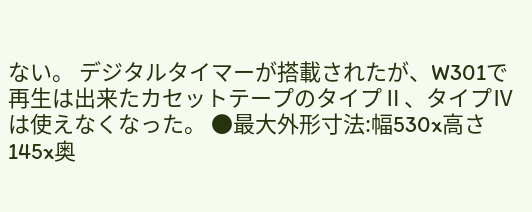ない。 デジタルタイマーが搭載されたが、W301で再生は出来たカセットテープのタイプⅡ、タイプⅣは使えなくなった。 ●最大外形寸法:幅530x高さ145x奥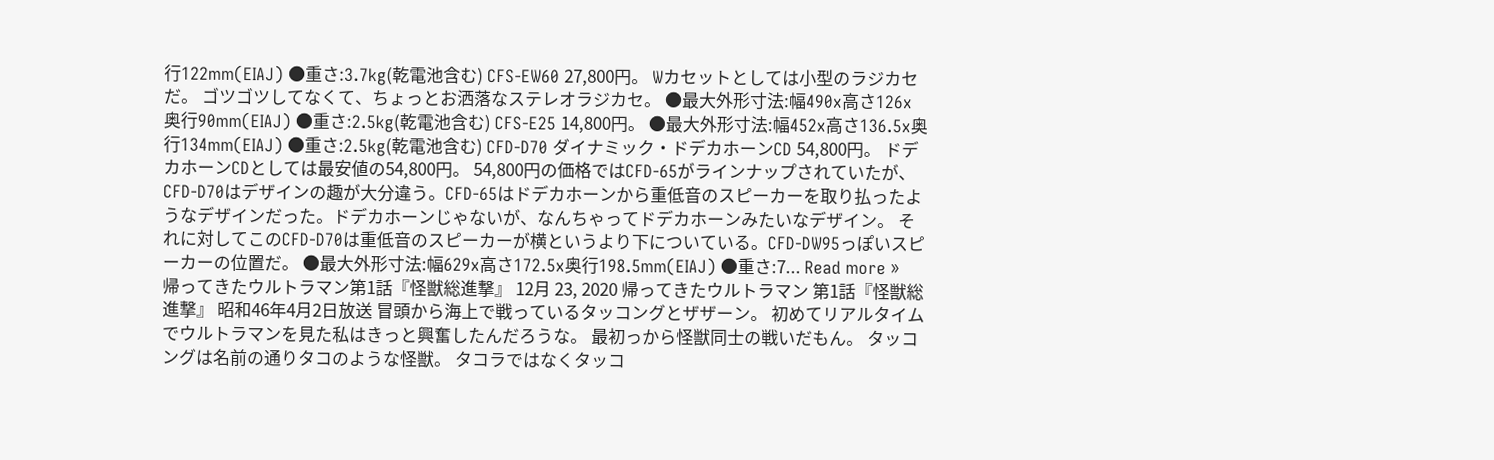行122mm(EIAJ) ●重さ:3.7kg(乾電池含む) CFS-EW60 27,800円。 Wカセットとしては小型のラジカセだ。 ゴツゴツしてなくて、ちょっとお洒落なステレオラジカセ。 ●最大外形寸法:幅490x高さ126x奥行90mm(EIAJ) ●重さ:2.5kg(乾電池含む) CFS-E25 14,800円。 ●最大外形寸法:幅452x高さ136.5x奥行134mm(EIAJ) ●重さ:2.5kg(乾電池含む) CFD-D70 ダイナミック・ドデカホーンCD 54,800円。 ドデカホーンCDとしては最安値の54,800円。 54,800円の価格ではCFD-65がラインナップされていたが、CFD-D70はデザインの趣が大分違う。CFD-65はドデカホーンから重低音のスピーカーを取り払ったようなデザインだった。ドデカホーンじゃないが、なんちゃってドデカホーンみたいなデザイン。 それに対してこのCFD-D70は重低音のスピーカーが横というより下についている。CFD-DW95っぽいスピーカーの位置だ。 ●最大外形寸法:幅629x高さ172.5x奥行198.5mm(EIAJ) ●重さ:7... Read more »
帰ってきたウルトラマン第1話『怪獣総進撃』 12月 23, 2020 帰ってきたウルトラマン 第1話『怪獣総進撃』 昭和46年4月2日放送 冒頭から海上で戦っているタッコングとザザーン。 初めてリアルタイムでウルトラマンを見た私はきっと興奮したんだろうな。 最初っから怪獣同士の戦いだもん。 タッコングは名前の通りタコのような怪獣。 タコラではなくタッコ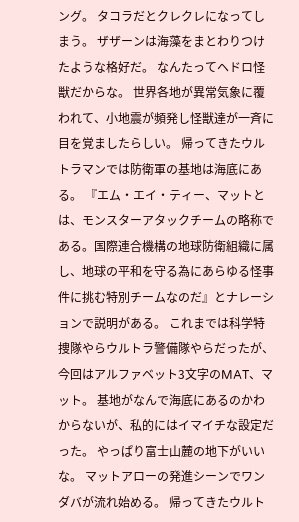ング。 タコラだとクレクレになってしまう。 ザザーンは海藻をまとわりつけたような格好だ。 なんたってヘドロ怪獣だからな。 世界各地が異常気象に覆われて、小地震が頻発し怪獣達が一斉に目を覚ましたらしい。 帰ってきたウルトラマンでは防衛軍の基地は海底にある。 『エム・エイ・ティー、マットとは、モンスターアタックチームの略称である。国際連合機構の地球防衛組織に属し、地球の平和を守る為にあらゆる怪事件に挑む特別チームなのだ』とナレーションで説明がある。 これまでは科学特捜隊やらウルトラ警備隊やらだったが、今回はアルファベット3文字のMAT、マット。 基地がなんで海底にあるのかわからないが、私的にはイマイチな設定だった。 やっぱり富士山麓の地下がいいな。 マットアローの発進シーンでワンダバが流れ始める。 帰ってきたウルト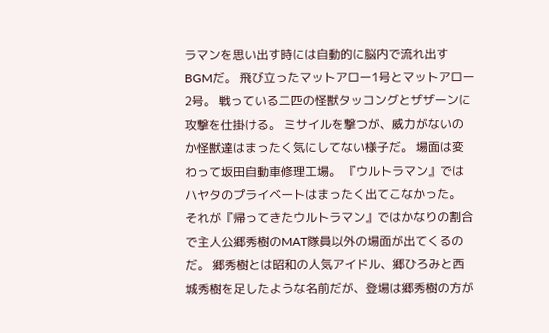ラマンを思い出す時には自動的に脳内で流れ出すBGMだ。 飛び立ったマットアロー1号とマットアロー2号。 戦っている二匹の怪獣タッコングとザザーンに攻撃を仕掛ける。 ミサイルを撃つが、威力がないのか怪獣達はまったく気にしてない様子だ。 場面は変わって坂田自動車修理工場。 『ウルトラマン』ではハヤタのプライベートはまったく出てこなかった。 それが『帰ってきたウルトラマン』ではかなりの割合で主人公郷秀樹のMAT隊員以外の場面が出てくるのだ。 郷秀樹とは昭和の人気アイドル、郷ひろみと西城秀樹を足したような名前だが、登場は郷秀樹の方が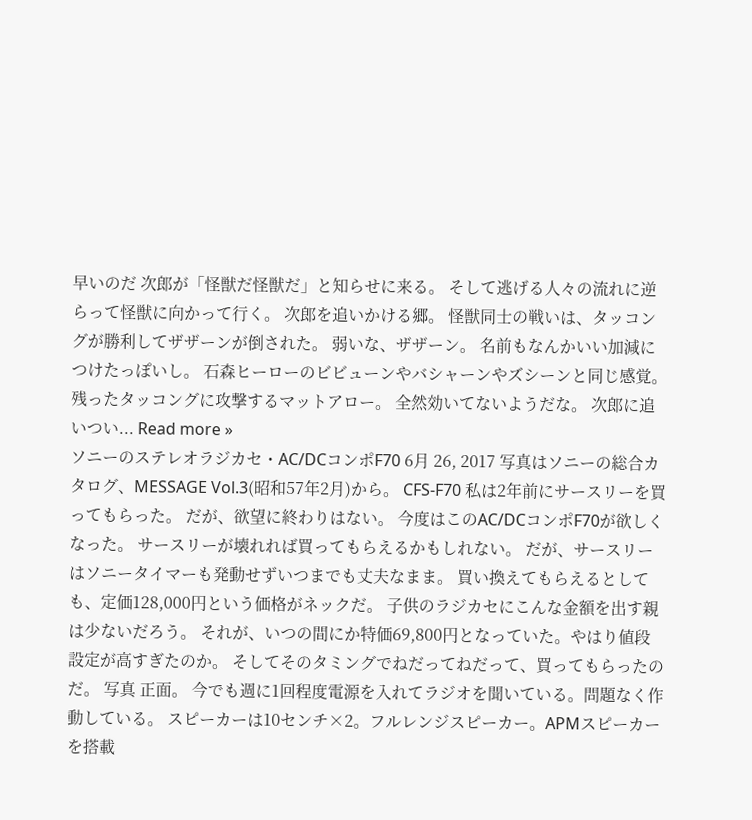早いのだ 次郎が「怪獣だ怪獣だ」と知らせに来る。 そして逃げる人々の流れに逆らって怪獣に向かって行く。 次郎を追いかける郷。 怪獣同士の戦いは、タッコングが勝利してザザーンが倒された。 弱いな、ザザーン。 名前もなんかいい加減につけたっぽいし。 石森ヒーローのビビューンやバシャーンやズシーンと同じ感覚。 残ったタッコングに攻撃するマットアロー。 全然効いてないようだな。 次郎に追いつい... Read more »
ソニーのステレオラジカセ・AC/DCコンポF70 6月 26, 2017 写真はソニーの総合カタログ、MESSAGE Vol.3(昭和57年2月)から。 CFS-F70 私は2年前にサースリーを買ってもらった。 だが、欲望に終わりはない。 今度はこのAC/DCコンポF70が欲しくなった。 サースリーが壊れれば買ってもらえるかもしれない。 だが、サースリーはソニータイマーも発動せずいつまでも丈夫なまま。 買い換えてもらえるとしても、定価128,000円という価格がネックだ。 子供のラジカセにこんな金額を出す親は少ないだろう。 それが、いつの間にか特価69,800円となっていた。やはり値段設定が高すぎたのか。 そしてそのタミングでねだってねだって、買ってもらったのだ。 写真 正面。 今でも週に1回程度電源を入れてラジオを聞いている。問題なく作動している。 スピーカーは10センチ×2。フルレンジスピーカー。APMスピーカーを搭載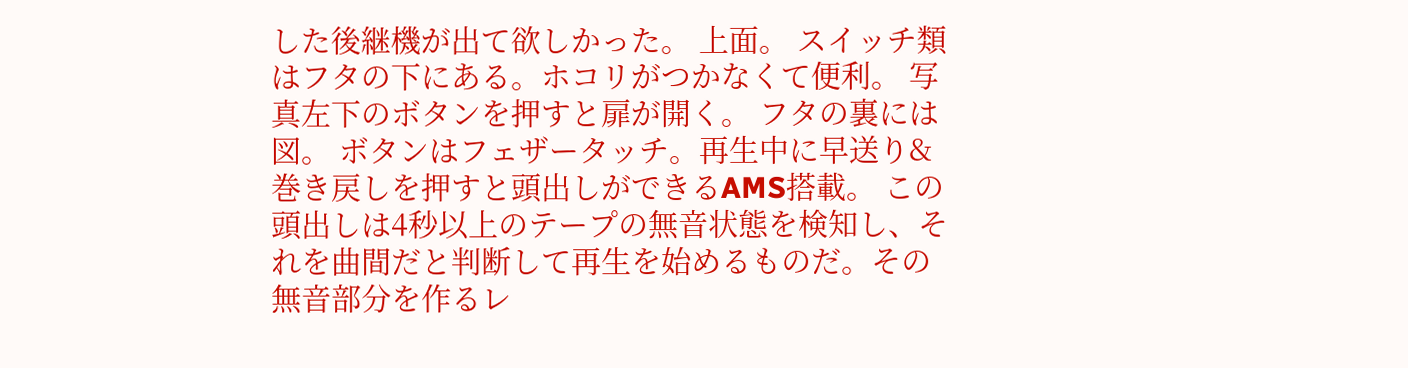した後継機が出て欲しかった。 上面。 スイッチ類はフタの下にある。ホコリがつかなくて便利。 写真左下のボタンを押すと扉が開く。 フタの裏には図。 ボタンはフェザータッチ。再生中に早送り&巻き戻しを押すと頭出しができるAMS搭載。 この頭出しは4秒以上のテープの無音状態を検知し、それを曲間だと判断して再生を始めるものだ。その無音部分を作るレ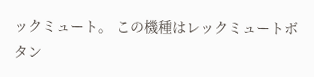ックミュート。 この機種はレックミュートボタン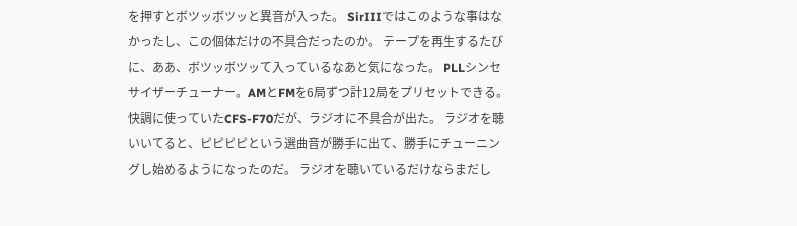を押すとボツッボツッと異音が入った。 SirIIIではこのような事はなかったし、この個体だけの不具合だったのか。 テープを再生するたびに、ああ、ボツッボツッて入っているなあと気になった。 PLLシンセサイザーチューナー。AMとFMを6局ずつ計12局をプリセットできる。 快調に使っていたCFS-F70だが、ラジオに不具合が出た。 ラジオを聴いいてると、ピピピピという選曲音が勝手に出て、勝手にチューニングし始めるようになったのだ。 ラジオを聴いているだけならまだし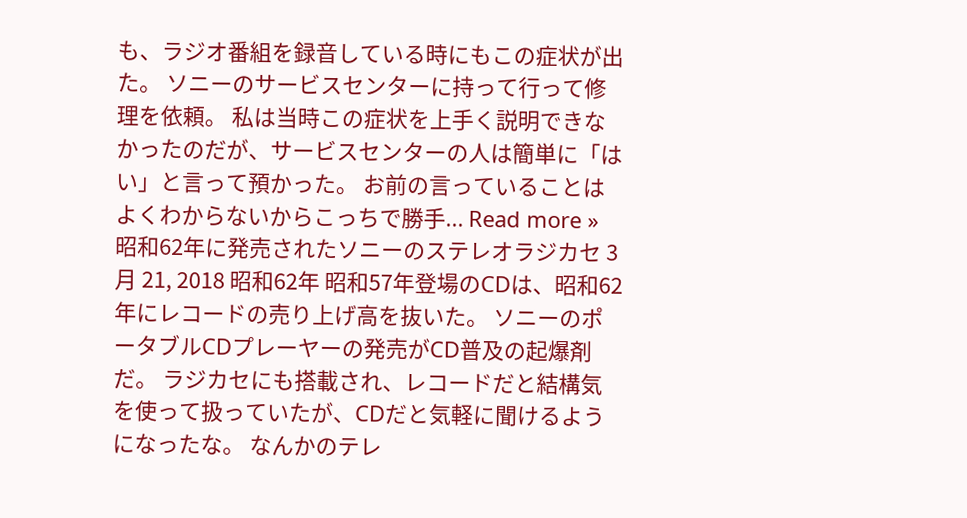も、ラジオ番組を録音している時にもこの症状が出た。 ソニーのサービスセンターに持って行って修理を依頼。 私は当時この症状を上手く説明できなかったのだが、サービスセンターの人は簡単に「はい」と言って預かった。 お前の言っていることはよくわからないからこっちで勝手... Read more »
昭和62年に発売されたソニーのステレオラジカセ 3月 21, 2018 昭和62年 昭和57年登場のCDは、昭和62年にレコードの売り上げ高を抜いた。 ソニーのポータブルCDプレーヤーの発売がCD普及の起爆剤だ。 ラジカセにも搭載され、レコードだと結構気を使って扱っていたが、CDだと気軽に聞けるようになったな。 なんかのテレ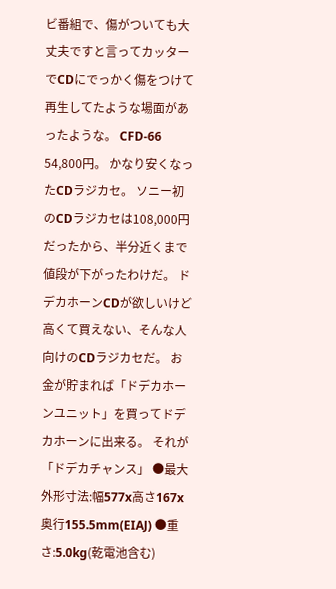ビ番組で、傷がついても大丈夫ですと言ってカッターでCDにでっかく傷をつけて再生してたような場面があったような。 CFD-66 54,800円。 かなり安くなったCDラジカセ。 ソニー初のCDラジカセは108,000円だったから、半分近くまで値段が下がったわけだ。 ドデカホーンCDが欲しいけど高くて買えない、そんな人向けのCDラジカセだ。 お金が貯まれば「ドデカホーンユニット」を買ってドデカホーンに出来る。 それが「ドデカチャンス」 ●最大外形寸法:幅577x高さ167x奥行155.5mm(EIAJ) ●重さ:5.0kg(乾電池含む)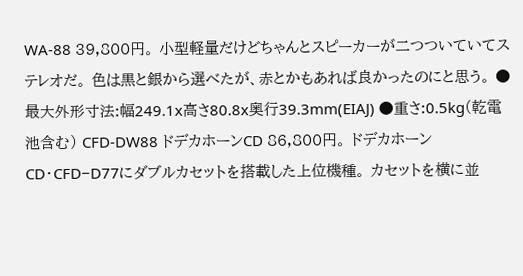WA-88 39,800円。 小型軽量だけどちゃんとスピーカーが二つついていてステレオだ。 色は黒と銀から選べたが、赤とかもあれば良かったのにと思う。 ●最大外形寸法:幅249.1x高さ80.8x奥行39.3mm(EIAJ) ●重さ:0.5kg(乾電池含む) CFD-DW88 ドデカホーンCD 86,800円。 ドデカホーンCD・CFD−D77にダブルカセットを搭載した上位機種。 カセットを横に並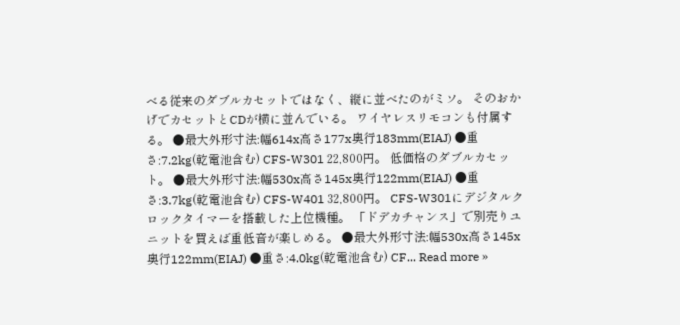べる従来のダブルカセットではなく、縦に並べたのがミソ。 そのおかげでカセットとCDが横に並んでいる。 ワイヤレスリモコンも付属する。 ●最大外形寸法:幅614x高さ177x奥行183mm(EIAJ) ●重さ:7.2kg(乾電池含む) CFS-W301 22,800円。 低価格のダブルカセット。 ●最大外形寸法:幅530x高さ145x奥行122mm(EIAJ) ●重さ:3.7kg(乾電池含む) CFS-W401 32,800円。 CFS-W301にデジタルクロックタイマーを搭載した上位機種。 「ドデカチャンス」で別売りユニットを買えば重低音が楽しめる。 ●最大外形寸法:幅530x高さ145x奥行122mm(EIAJ) ●重さ:4.0kg(乾電池含む) CF... Read more »